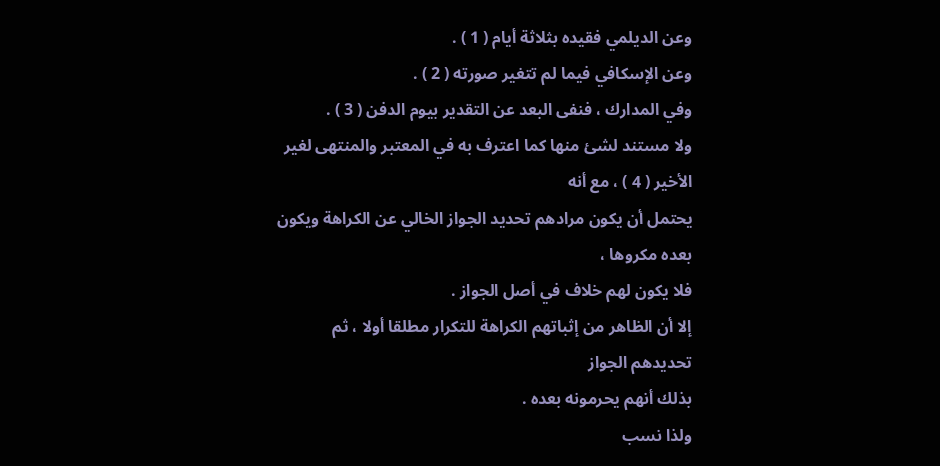وعن الديلمي فقيده بثلاثة أيام ( 1 ) .
وعن الإسكافي فيما لم تتغير صورته ( 2 ) .
وفي المدارك ، فنفى البعد عن التقدير بيوم الدفن ( 3 ) .
ولا مستند لشئ منها كما اعترف به في المعتبر والمنتهى لغير الأخير ( 4 ) ، مع أنه
يحتمل أن يكون مرادهم تحديد الجواز الخالي عن الكراهة ويكون بعده مكروها ،
فلا يكون لهم خلاف في أصل الجواز .
إلا أن الظاهر من إثباتهم الكراهة للتكرار مطلقا أولا ، ثم تحديدهم الجواز
بذلك أنهم يحرمونه بعده .
ولذا نسب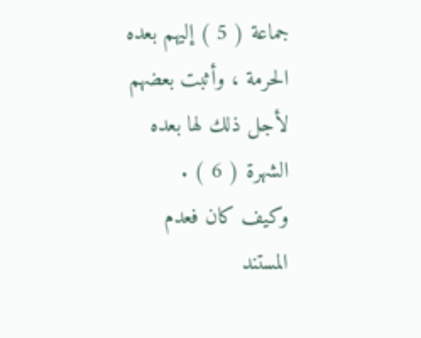جماعة ( 5 ) إليهم بعده الحرمة ، وأثبت بعضهم لأجل ذلك لها بعده
الشهرة ( 6 ) .
وكيف كان فعدم المستند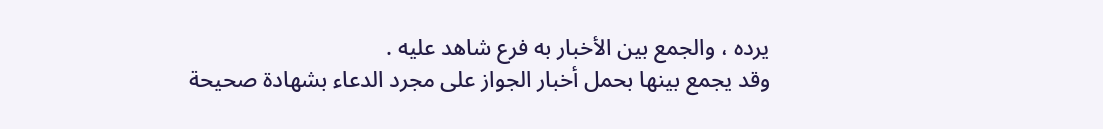يرده ، والجمع بين الأخبار به فرع شاهد عليه .
وقد يجمع بينها بحمل أخبار الجواز على مجرد الدعاء بشهادة صحيحة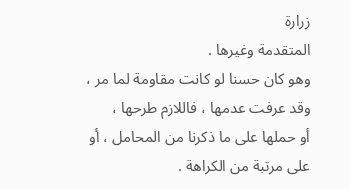زرارة
المتقدمة وغيرها .
وهو كان حسنا لو كانت مقاومة لما مر ، وقد عرفت عدمها ، فاللازم طرحها ،
أو حملها على ما ذكرنا من المحامل ، أو على مرتبة من الكراهة .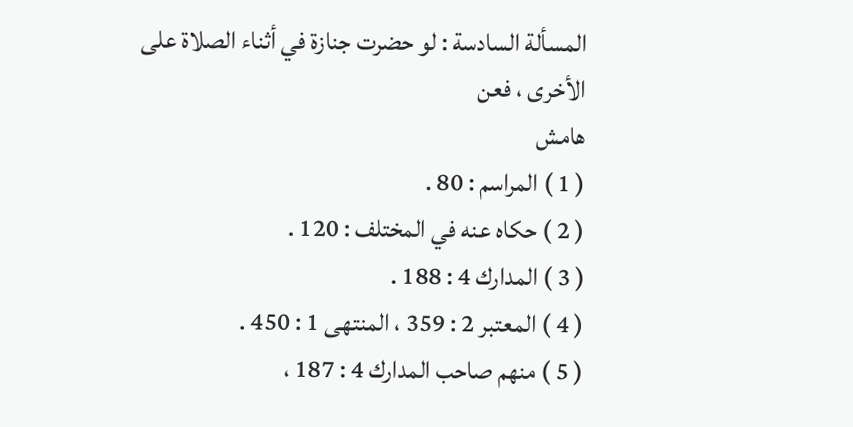المسألة السادسة : لو حضرت جنازة في أثناء الصلاة على الأخرى ، فعن
هامش
( 1 ) المراسم : 80 .
( 2 ) حكاه عنه في المختلف : 120 .
( 3 ) المدارك 4 : 188 .
( 4 ) المعتبر 2 : 359 ، المنتهى 1 : 450 .
( 5 ) منهم صاحب المدارك 4 : 187 ،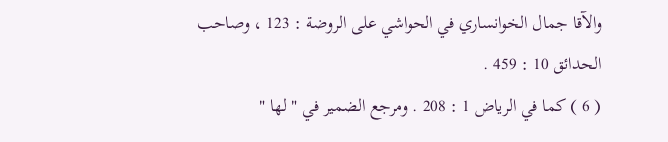والآقا جمال الخوانساري في الحواشي على الروضة : 123 ، وصاحب
الحدائق 10 : 459 .
( 6 ) كما في الرياض 1 : 208 . ومرجع الضمير في " لها "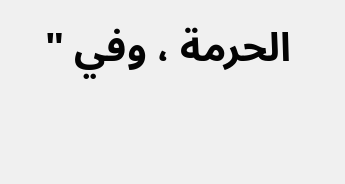الحرمة ، وفي "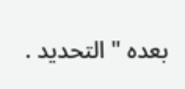بعده " التحديد .